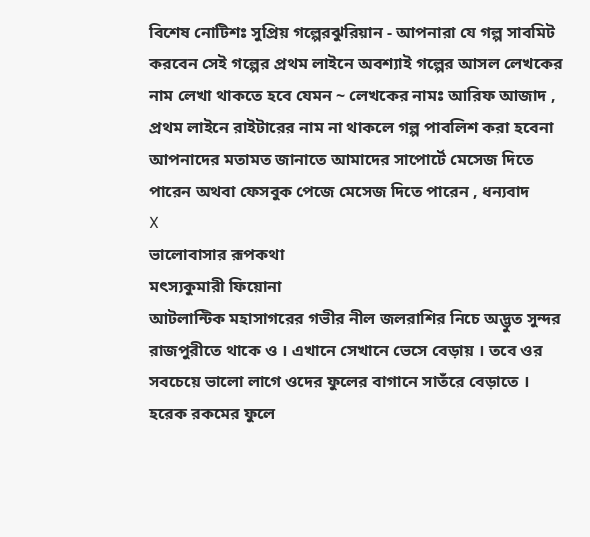বিশেষ নোটিশঃ সুপ্রিয় গল্পেরঝুরিয়ান - আপনারা যে গল্প সাবমিট করবেন সেই গল্পের প্রথম লাইনে অবশ্যাই গল্পের আসল লেখকের নাম লেখা থাকতে হবে যেমন ~ লেখকের নামঃ আরিফ আজাদ , প্রথম লাইনে রাইটারের নাম না থাকলে গল্প পাবলিশ করা হবেনা
আপনাদের মতামত জানাতে আমাদের সাপোর্টে মেসেজ দিতে পারেন অথবা ফেসবুক পেজে মেসেজ দিতে পারেন , ধন্যবাদ
X
ভালোবাসার রূপকথা
মৎস্যকুমারী ফিয়োনা
আটলান্টিক মহাসাগরের গভীর নীল জলরাশির নিচে অদ্ভুত সুন্দর রাজপুরীতে থাকে ও । এখানে সেখানে ভেসে বেড়ায় । তবে ওর সবচেয়ে ভালো লাগে ওদের ফুলের বাগানে সাতঁরে বেড়াতে । হরেক রকমের ফুলে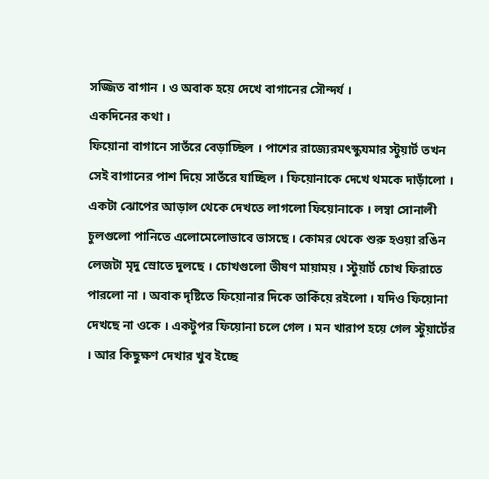সজ্জিত বাগান । ও অবাক হয়ে দেখে বাগানের সৌন্দর্য ।
একদিনের কথা ।
ফিয়োনা বাগানে সাতঁরে বেড়াচ্ছিল । পাশের রাজ্যেরমৎস্কুযমার স্টুয়ার্ট তখন সেই বাগানের পাশ দিয়ে সাতঁরে যাচ্ছিল । ফিয়োনাকে দেখে থমকে দাড়াঁলো । একটা ঝোপের আড়াল থেকে দেখতে লাগলো ফিয়োনাকে । লম্বা সোনালী চুলগুলো পানিতে এলোমেলোভাবে ভাসছে । কোমর থেকে শুরু হওয়া রঙিন লেজটা মৃদু স্রোতে দুলছে । চোখগুলো ভীষণ মায়াময় । স্টুয়ার্ট চোখ ফিরাতে পারলো না । অবাক দৃষ্টিতে ফিয়োনার দিকে তাকিঁয়ে রইলো । যদিও ফিয়োনা দেখছে না ওকে । একটুপর ফিয়োনা চলে গেল । মন খারাপ হয়ে গেল স্টুয়ার্টের । আর কিছুক্ষণ দেখার খুব ইচ্ছে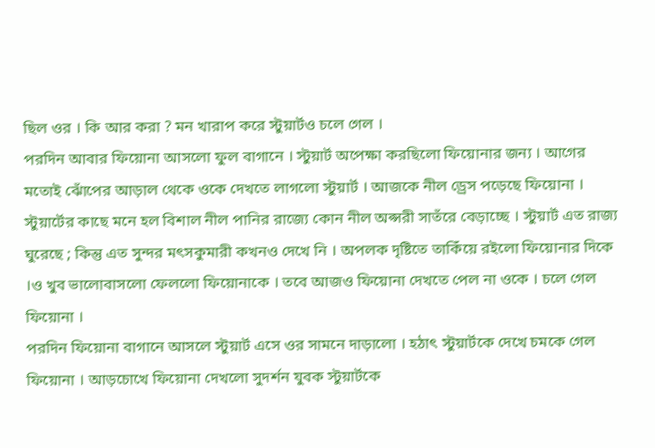ছিল ওর । কি আর করা ? মন খারাপ করে স্টুয়ার্টও চলে গেল ।
পরদিন আবার ফিয়োনা আসলো ফুল বাগানে । স্টুয়ার্ট অপেক্ষা করছিলো ফিয়োনার জন্য । আগের মতোই ঝোঁপের আড়াল থেকে ওকে দেখতে লাগলো স্টুয়ার্ট । আজকে নীল ড্রেস পড়েছে ফিয়োনা । স্টুয়ার্টের কাছে মনে হল বিশাল নীল পানির রাজ্যে কোন নীল অপ্সরী সাতঁরে বেড়াচ্ছে । স্টুয়ার্ট এত রাজ্য ঘুরেছে ; কিন্তু এত সুন্দর মৎসকুমারী কখনও দেখে নি । অপলক দৃষ্টিতে তাকিঁয়ে রইলো ফিয়োনার দিকে ।ও খুব ভালোবাসলো ফেললো ফিয়োনাকে । তবে আজও ফিয়োনা দেখতে পেল না ওকে । চলে গেল ফিয়োনা ।
পরদিন ফিয়োনা বাগানে আসলে স্টুয়ার্ট এসে ওর সামনে দাড়ালো । হঠাৎ স্টুয়ার্টকে দেখে চমকে গেল ফিয়োনা । আড়চোখে ফিয়োনা দেখলো সুদর্শন যুবক স্টুয়ার্টকে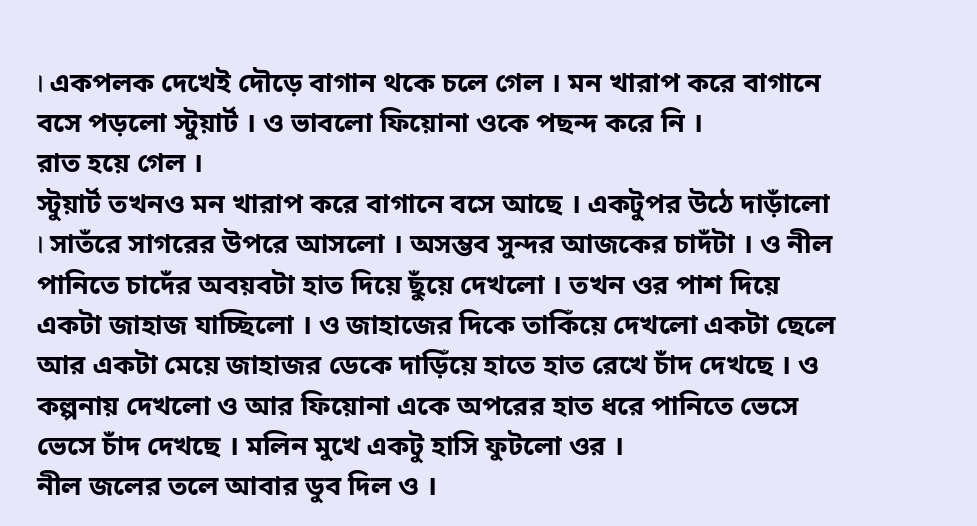। একপলক দেখেই দৌড়ে বাগান থকে চলে গেল । মন খারাপ করে বাগানে বসে পড়লো স্টুয়ার্ট । ও ভাবলো ফিয়োনা ওকে পছন্দ করে নি ।
রাত হয়ে গেল ।
স্টুয়ার্ট তখনও মন খারাপ করে বাগানে বসে আছে । একটুপর উঠে দাড়াঁলো । সাতঁরে সাগরের উপরে আসলো । অসম্ভব সুন্দর আজকের চাদঁটা । ও নীল পানিতে চাদেঁর অবয়বটা হাত দিয়ে ছুঁয়ে দেখলো । তখন ওর পাশ দিয়ে একটা জাহাজ যাচ্ছিলো । ও জাহাজের দিকে তাকিঁয়ে দেখলো একটা ছেলে আর একটা মেয়ে জাহাজর ডেকে দাড়িঁয়ে হাতে হাত রেখে চাঁদ দেখছে । ও কল্পনায় দেখলো ও আর ফিয়োনা একে অপরের হাত ধরে পানিতে ভেসে ভেসে চাঁদ দেখছে । মলিন মুখে একটু হাসি ফুটলো ওর ।
নীল জলের তলে আবার ডুব দিল ও ।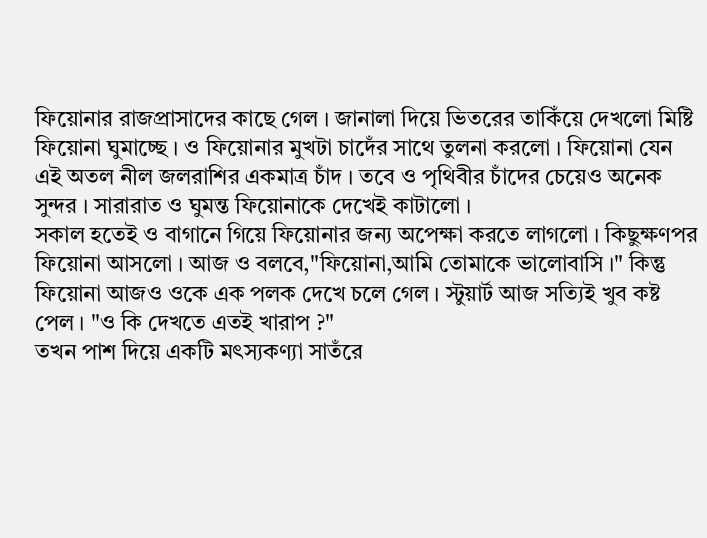ফিয়োনার রাজপ্রাসাদের কাছে গেল । জানালা দিয়ে ভিতরের তাকিঁয়ে দেখলো মিষ্টি ফিয়োনা ঘুমাচ্ছে । ও ফিয়োনার মুখটা চাদেঁর সাথে তুলনা করলো । ফিয়োনা যেন এই অতল নীল জলরাশির একমাত্র চাঁদ । তবে ও পৃথিবীর চাঁদের চেয়েও অনেক সুন্দর । সারারাত ও ঘুমন্ত ফিয়োনাকে দেখেই কাটালো ।
সকাল হতেই ও বাগানে গিয়ে ফিয়োনার জন্য অপেক্ষা করতে লাগলো । কিছুক্ষণপর ফিয়োনা আসলো । আজ ও বলবে,"ফিয়োনা,আমি তোমাকে ভালোবাসি ।" কিন্তু ফিয়োনা আজও ওকে এক পলক দেখে চলে গেল । স্টুয়ার্ট আজ সত্যিই খুব কষ্ট পেল । "ও কি দেখতে এতই খারাপ ?"
তখন পাশ দিয়ে একটি মৎস্যকণ্যা সাতঁরে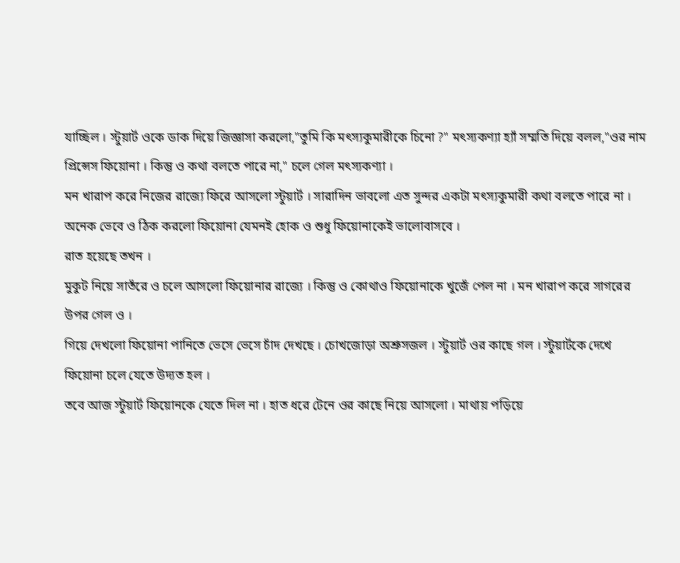যাচ্ছিল । স্টুয়ার্ট ওকে ডাক দিয়ে জিজ্ঞাসা করলো,"তুমি কি মৎস্যকুমারীকে চিনো ?" মৎস্যকণ্যা হ্যাঁ সম্মতি দিয়ে বলল,"ওর নাম প্রিন্সেস ফিয়োনা । কিন্তু ও কথা বলতে পারে না," চলে গেল মৎস্যকণ্যা ।
মন খারাপ করে নিজের রাজ্যে ফিরে আসলো স্টুয়ার্ট । সারাদিন ভাবলো এত সুন্দর একটা মৎস্যকুমারী কথা বলতে পারে না । অনেক ভেবে ও ঠিক করলো ফিয়োনা যেমনই হোক ও শুধু ফিয়োনাকেই ভালোবাসবে ।
রাত হয়েছে তখন ।
মুকুট নিয়ে সাতঁরে ও চলে আসলো ফিয়োনার রাজ্যে । কিন্তু ও কোথাও ফিয়োনাকে খুজেঁ পেল না । মন খারাপ করে সাগরের উপর গেল ও ।
গিয়ে দেখলো ফিয়োনা পানিতে ভেসে ভেসে চাঁদ দেখছে । চোখজোড়া অশ্রুসজল । স্টুয়ার্ট ওর কাছে গল । স্টুয়ার্টকে দেখে ফিয়োনা চলে যেতে উদ্যত হল ।
তবে আজ স্টুয়ার্ট ফিয়োনকে যেতে দিল না । হাত ধরে টেনে ওর কাছে নিয়ে আসলো । মাথায় পড়িয়ে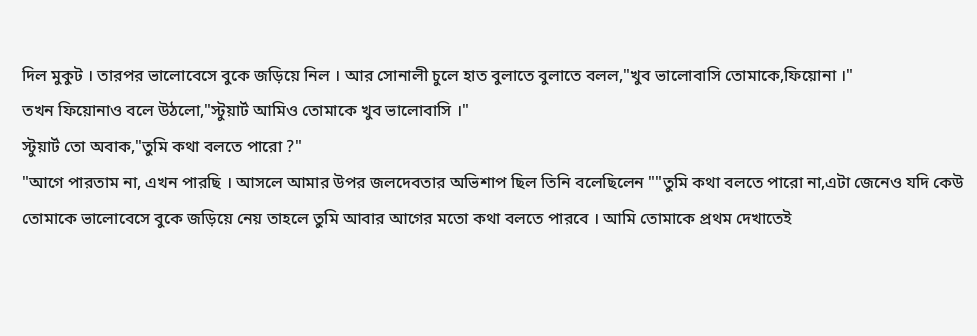দিল মুকুট । তারপর ভালোবেসে বুকে জড়িয়ে নিল । আর সোনালী চুলে হাত বুলাতে বুলাতে বলল,"খুব ভালোবাসি তোমাকে,ফিয়োনা ।"
তখন ফিয়োনাও বলে উঠলো,"স্টুয়ার্ট আমিও তোমাকে খুব ভালোবাসি ।"
স্টুয়ার্ট তো অবাক,"তুমি কথা বলতে পারো ?"
"আগে পারতাম না, এখন পারছি । আসলে আমার উপর জলদেবতার অভিশাপ ছিল তিনি বলেছিলেন ""তুমি কথা বলতে পারো না,এটা জেনেও যদি কেউ তোমাকে ভালোবেসে বুকে জড়িয়ে নেয় তাহলে তুমি আবার আগের মতো কথা বলতে পারবে । আমি তোমাকে প্রথম দেখাতেই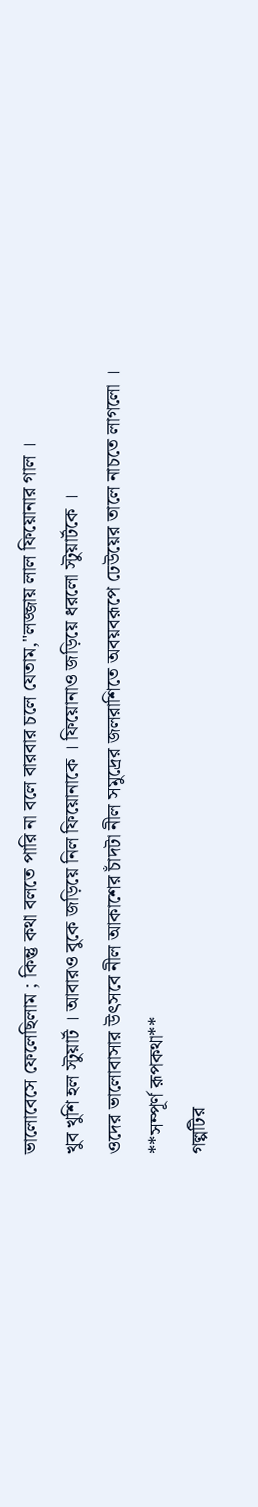ভালোবেসে ফেলেছিলাম ; কিন্তু কথা বলতে পারি না বলে বারবার চলে যেতাম,"লজ্জায় লাল ফিয়োনার গাল ।
খুব খুশি হল স্টুয়ার্ট । আবারও বুকে জড়িয়ে নিল ফিয়োনাকে । ফিয়োনাও জড়িয়ে ধরলো স্টুয়ার্টকে ।
ওদের ভালোবাসার উৎসবে নীল আকাশের চাঁদটা নীল সমুদ্রের জলরাশিতে অবয়বরূপে ঢেউয়ের তালে নাচতে লাগলো ।
**সম্পূর্ণ রূপকথা**
গল্পটির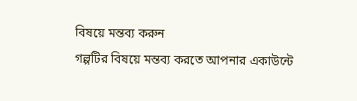বিষয়ে মন্তব্য করুন
গল্পটির বিষয়ে মন্তব্য করতে আপনার একাউন্টে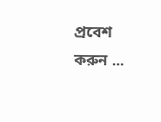প্রবেশ করুন ...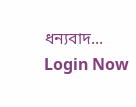ধন্যবাদ... Login Now